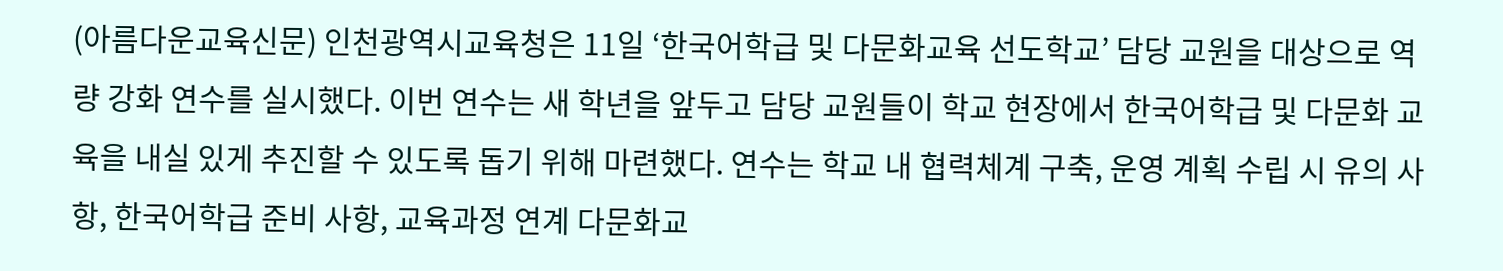(아름다운교육신문) 인천광역시교육청은 11일 ‘한국어학급 및 다문화교육 선도학교’ 담당 교원을 대상으로 역량 강화 연수를 실시했다. 이번 연수는 새 학년을 앞두고 담당 교원들이 학교 현장에서 한국어학급 및 다문화 교육을 내실 있게 추진할 수 있도록 돕기 위해 마련했다. 연수는 학교 내 협력체계 구축, 운영 계획 수립 시 유의 사항, 한국어학급 준비 사항, 교육과정 연계 다문화교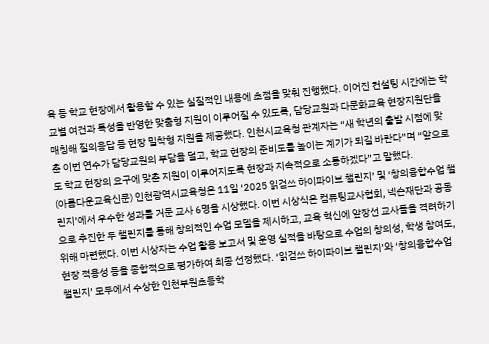육 등 학교 현장에서 활용할 수 있는 실질적인 내용에 초점을 맞춰 진행했다. 이어진 컨설팅 시간에는 학교별 여건과 특성을 반영한 맞춤형 지원이 이루어질 수 있도록, 담당교원과 다문화교육 현장지원단을 매칭해 질의응답 등 현장 밀착형 지원을 제공했다. 인천시교육청 관계자는 “새 학년의 출발 시점에 맞춘 이번 연수가 담당교원의 부담을 덜고, 학교 현장의 준비도를 높이는 계기가 되길 바란다”며 “앞으로도 학교 현장의 요구에 맞춘 지원이 이루어지도록 현장과 지속적으로 소통하겠다”고 말했다.
(아름다운교육신문) 인천광역시교육청은 11일 ‘2025 읽걷쓰 하이파이브 챌린지’ 및 ‘창의융합수업 챌린지’에서 우수한 성과를 거둔 교사 6명을 시상했다. 이번 시상식은 컴퓨팅교사협회, 넥슨재단과 공동으로 추진한 두 챌린지를 통해 창의적인 수업 모델을 제시하고, 교육 혁신에 앞장선 교사들을 격려하기 위해 마련했다. 이번 시상자는 수업 활용 보고서 및 운영 실적을 바탕으로 수업의 창의성, 학생 참여도, 현장 적용성 등을 종합적으로 평가하여 최종 선정했다. ‘읽걷쓰 하이파이브 챌린지’와 ‘창의융합수업 챌린지’ 모두에서 수상한 인천부원초등학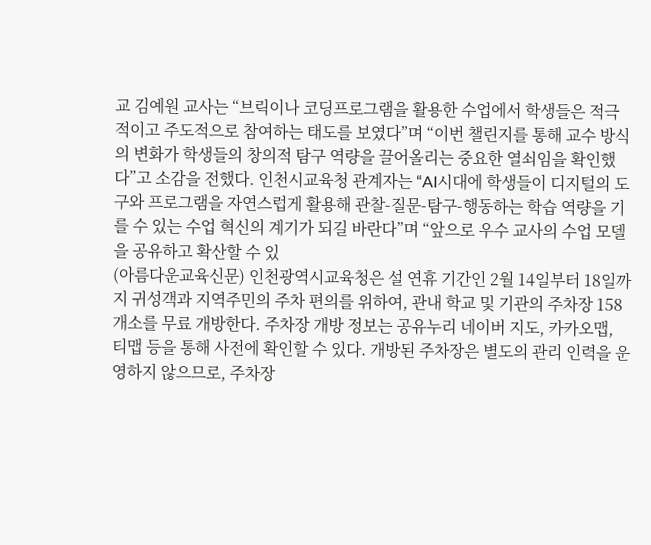교 김예원 교사는 “브릭이나 코딩프로그램을 활용한 수업에서 학생들은 적극적이고 주도적으로 참여하는 태도를 보였다”며 “이번 챌린지를 통해 교수 방식의 변화가 학생들의 창의적 탐구 역량을 끌어올리는 중요한 열쇠임을 확인했다”고 소감을 전했다. 인천시교육청 관계자는 “AI시대에 학생들이 디지털의 도구와 프로그램을 자연스럽게 활용해 관찰-질문-탐구-행동하는 학습 역량을 기를 수 있는 수업 혁신의 계기가 되길 바란다”며 “앞으로 우수 교사의 수업 모델을 공유하고 확산할 수 있
(아름다운교육신문) 인천광역시교육청은 설 연휴 기간인 2월 14일부터 18일까지 귀성객과 지역주민의 주차 편의를 위하여, 관내 학교 및 기관의 주차장 158개소를 무료 개방한다. 주차장 개방 정보는 공유누리 네이버 지도, 카카오맵, 티맵 등을 통해 사전에 확인할 수 있다. 개방된 주차장은 별도의 관리 인력을 운영하지 않으므로, 주차장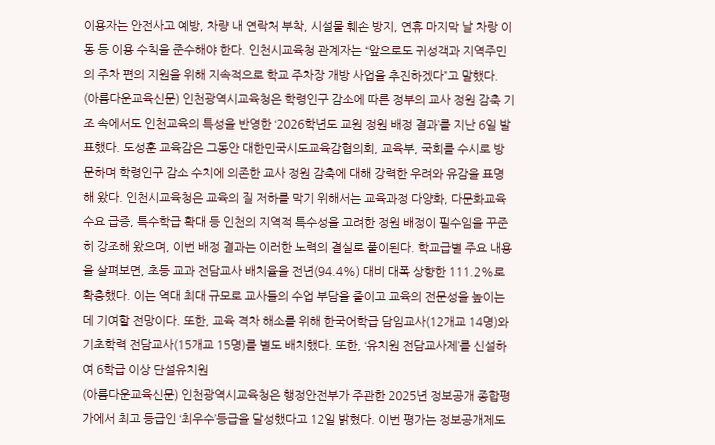이용자는 안전사고 예방, 차량 내 연락처 부착, 시설물 훼손 방지, 연휴 마지막 날 차랑 이동 등 이용 수칙을 준수해야 한다. 인천시교육청 관계자는 “앞으로도 귀성객과 지역주민의 주차 편의 지원을 위해 지속적으로 학교 주차장 개방 사업을 추진하겠다”고 말했다.
(아름다운교육신문) 인천광역시교육청은 학령인구 감소에 따른 정부의 교사 정원 감축 기조 속에서도 인천교육의 특성을 반영한 ‘2026학년도 교원 정원 배정 결과’를 지난 6일 발표했다. 도성훈 교육감은 그동안 대한민국시도교육감협의회, 교육부, 국회를 수시로 방문하며 학령인구 감소 수치에 의존한 교사 정원 감축에 대해 강력한 우려와 유감을 표명해 왔다. 인천시교육청은 교육의 질 저하를 막기 위해서는 교육과정 다양화, 다문화교육 수요 급증, 특수학급 확대 등 인천의 지역적 특수성을 고려한 정원 배정이 필수임을 꾸준히 강조해 왔으며, 이번 배정 결과는 이러한 노력의 결실로 풀이된다. 학교급별 주요 내용을 살펴보면, 초등 교과 전담교사 배치율을 전년(94.4%) 대비 대폭 상향한 111.2%로 확충했다. 이는 역대 최대 규모로 교사들의 수업 부담을 줄이고 교육의 전문성을 높이는 데 기여할 전망이다. 또한, 교육 격차 해소를 위해 한국어학급 담임교사(12개교 14명)와 기초학력 전담교사(15개교 15명)를 별도 배치했다. 또한, ‘유치원 전담교사제’를 신설하여 6학급 이상 단설유치원
(아름다운교육신문) 인천광역시교육청은 행정안전부가 주관한 2025년 정보공개 종합평가에서 최고 등급인 ‘최우수’등급을 달성했다고 12일 밝혔다. 이번 평가는 정보공개제도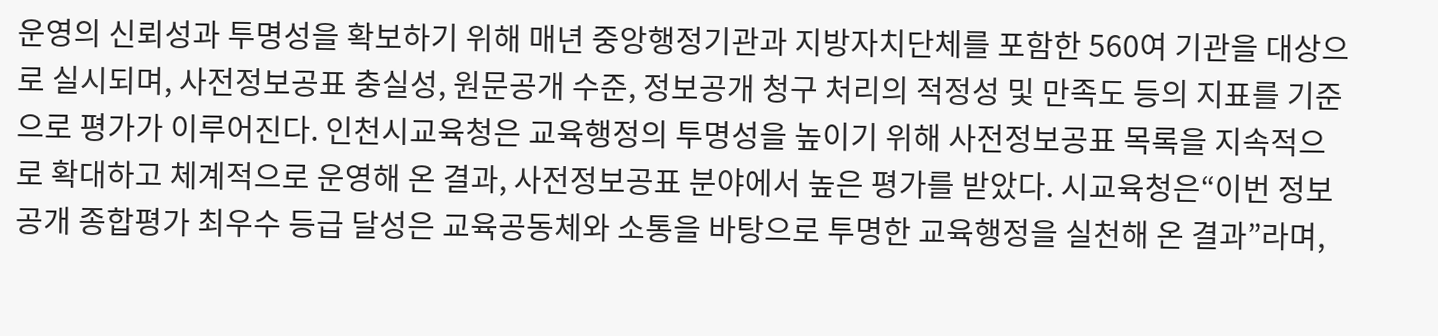운영의 신뢰성과 투명성을 확보하기 위해 매년 중앙행정기관과 지방자치단체를 포함한 560여 기관을 대상으로 실시되며, 사전정보공표 충실성, 원문공개 수준, 정보공개 청구 처리의 적정성 및 만족도 등의 지표를 기준으로 평가가 이루어진다. 인천시교육청은 교육행정의 투명성을 높이기 위해 사전정보공표 목록을 지속적으로 확대하고 체계적으로 운영해 온 결과, 사전정보공표 분야에서 높은 평가를 받았다. 시교육청은“이번 정보공개 종합평가 최우수 등급 달성은 교육공동체와 소통을 바탕으로 투명한 교육행정을 실천해 온 결과”라며,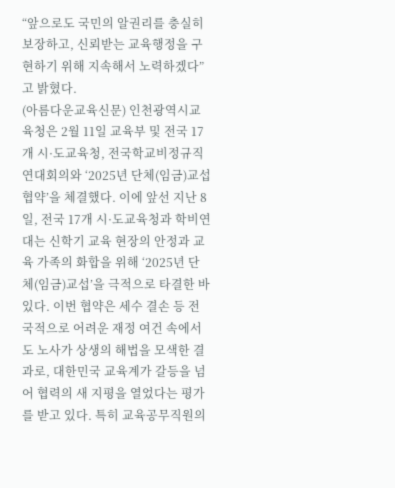“앞으로도 국민의 알권리를 충실히 보장하고, 신뢰받는 교육행정을 구현하기 위해 지속해서 노력하겠다”고 밝혔다.
(아름다운교육신문) 인천광역시교육청은 2월 11일 교육부 및 전국 17개 시·도교육청, 전국학교비정규직연대회의와 ‘2025년 단체(임금)교섭 협약’을 체결했다. 이에 앞선 지난 8일, 전국 17개 시·도교육청과 학비연대는 신학기 교육 현장의 안정과 교육 가족의 화합을 위해 ‘2025년 단체(임금)교섭’을 극적으로 타결한 바 있다. 이번 협약은 세수 결손 등 전국적으로 어려운 재정 여건 속에서도 노사가 상생의 해법을 모색한 결과로, 대한민국 교육계가 갈등을 넘어 협력의 새 지평을 열었다는 평가를 받고 있다. 특히 교육공무직원의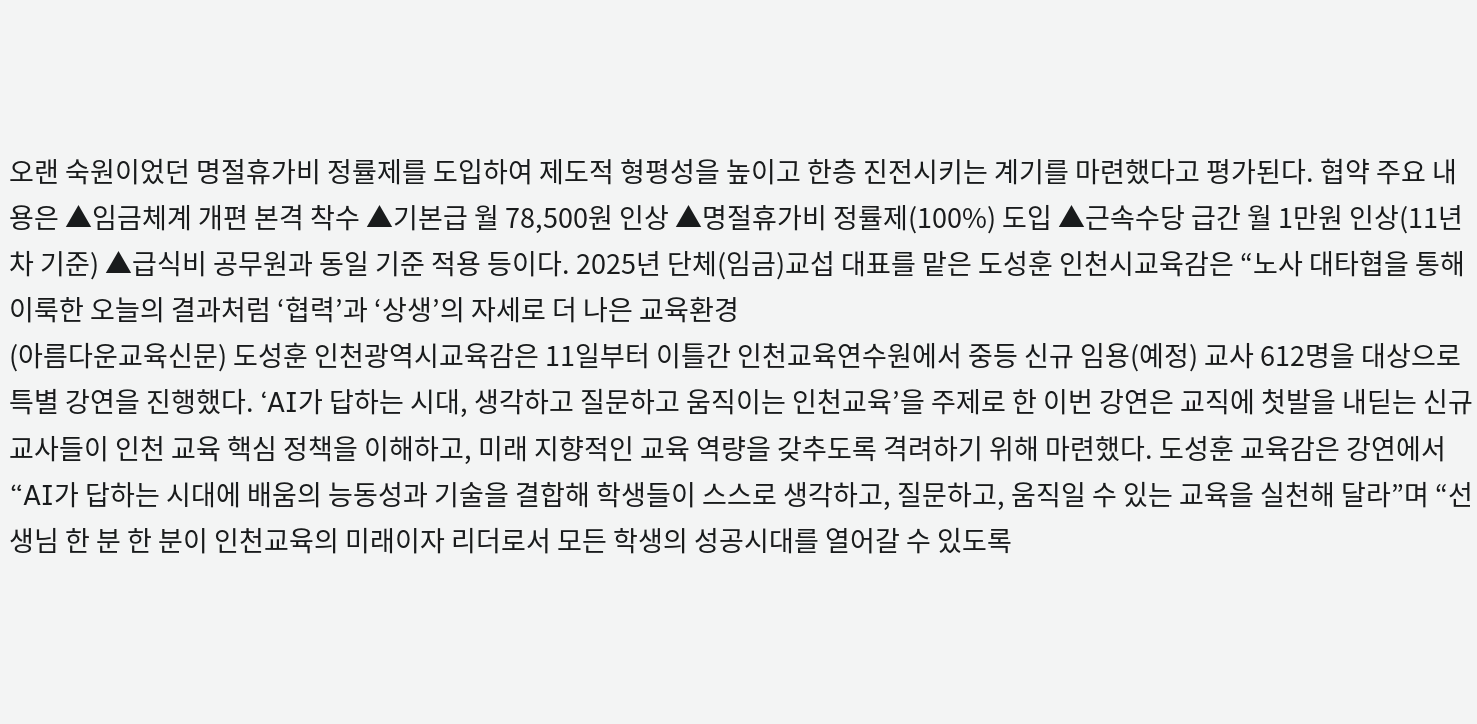오랜 숙원이었던 명절휴가비 정률제를 도입하여 제도적 형평성을 높이고 한층 진전시키는 계기를 마련했다고 평가된다. 협약 주요 내용은 ▲임금체계 개편 본격 착수 ▲기본급 월 78,500원 인상 ▲명절휴가비 정률제(100%) 도입 ▲근속수당 급간 월 1만원 인상(11년 차 기준) ▲급식비 공무원과 동일 기준 적용 등이다. 2025년 단체(임금)교섭 대표를 맡은 도성훈 인천시교육감은 “노사 대타협을 통해 이룩한 오늘의 결과처럼 ‘협력’과 ‘상생’의 자세로 더 나은 교육환경
(아름다운교육신문) 도성훈 인천광역시교육감은 11일부터 이틀간 인천교육연수원에서 중등 신규 임용(예정) 교사 612명을 대상으로 특별 강연을 진행했다. ‘AI가 답하는 시대, 생각하고 질문하고 움직이는 인천교육’을 주제로 한 이번 강연은 교직에 첫발을 내딛는 신규 교사들이 인천 교육 핵심 정책을 이해하고, 미래 지향적인 교육 역량을 갖추도록 격려하기 위해 마련했다. 도성훈 교육감은 강연에서“AI가 답하는 시대에 배움의 능동성과 기술을 결합해 학생들이 스스로 생각하고, 질문하고, 움직일 수 있는 교육을 실천해 달라”며 “선생님 한 분 한 분이 인천교육의 미래이자 리더로서 모든 학생의 성공시대를 열어갈 수 있도록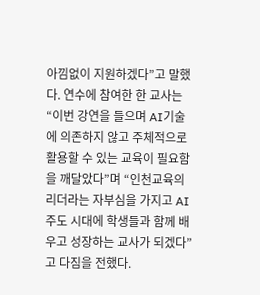아낌없이 지원하겠다”고 말했다. 연수에 참여한 한 교사는 “이번 강연을 들으며 AI기술에 의존하지 않고 주체적으로 활용할 수 있는 교육이 필요함을 깨달았다”며 “인천교육의 리더라는 자부심을 가지고 AI주도 시대에 학생들과 함께 배우고 성장하는 교사가 되겠다”고 다짐을 전했다.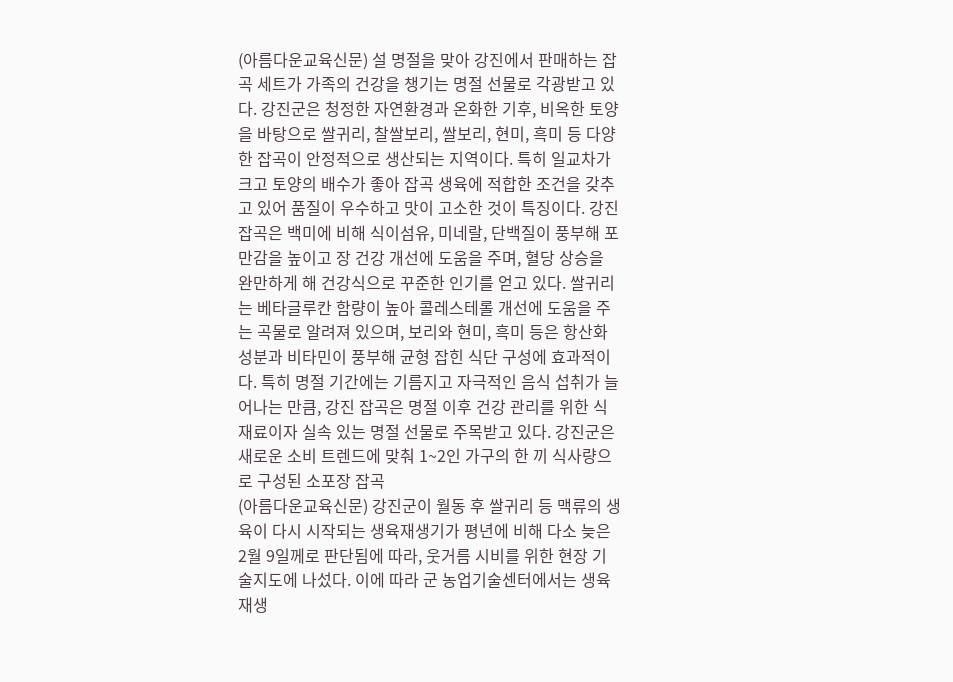(아름다운교육신문) 설 명절을 맞아 강진에서 판매하는 잡곡 세트가 가족의 건강을 챙기는 명절 선물로 각광받고 있다. 강진군은 청정한 자연환경과 온화한 기후, 비옥한 토양을 바탕으로 쌀귀리, 찰쌀보리, 쌀보리, 현미, 흑미 등 다양한 잡곡이 안정적으로 생산되는 지역이다. 특히 일교차가 크고 토양의 배수가 좋아 잡곡 생육에 적합한 조건을 갖추고 있어 품질이 우수하고 맛이 고소한 것이 특징이다. 강진 잡곡은 백미에 비해 식이섬유, 미네랄, 단백질이 풍부해 포만감을 높이고 장 건강 개선에 도움을 주며, 혈당 상승을 완만하게 해 건강식으로 꾸준한 인기를 얻고 있다. 쌀귀리는 베타글루칸 함량이 높아 콜레스테롤 개선에 도움을 주는 곡물로 알려져 있으며, 보리와 현미, 흑미 등은 항산화 성분과 비타민이 풍부해 균형 잡힌 식단 구성에 효과적이다. 특히 명절 기간에는 기름지고 자극적인 음식 섭취가 늘어나는 만큼, 강진 잡곡은 명절 이후 건강 관리를 위한 식재료이자 실속 있는 명절 선물로 주목받고 있다. 강진군은 새로운 소비 트렌드에 맞춰 1~2인 가구의 한 끼 식사량으로 구성된 소포장 잡곡
(아름다운교육신문) 강진군이 월동 후 쌀귀리 등 맥류의 생육이 다시 시작되는 생육재생기가 평년에 비해 다소 늦은 2월 9일께로 판단됨에 따라, 웃거름 시비를 위한 현장 기술지도에 나섰다. 이에 따라 군 농업기술센터에서는 생육재생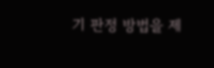기 판정 방법을 제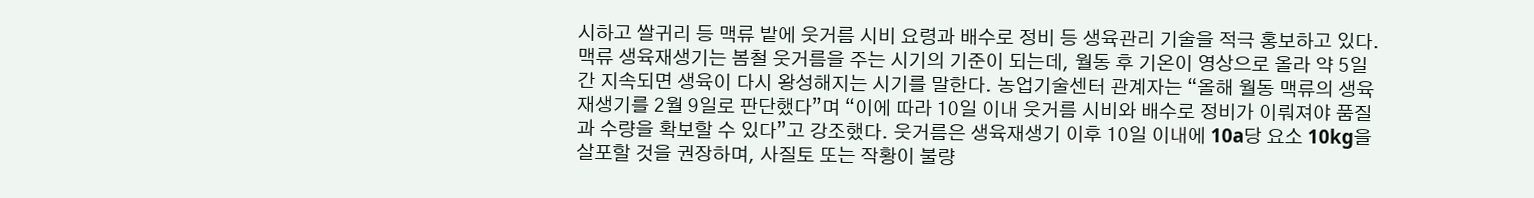시하고 쌀귀리 등 맥류 밭에 웃거름 시비 요령과 배수로 정비 등 생육관리 기술을 적극 홍보하고 있다. 맥류 생육재생기는 봄철 웃거름을 주는 시기의 기준이 되는데, 월동 후 기온이 영상으로 올라 약 5일간 지속되면 생육이 다시 왕성해지는 시기를 말한다. 농업기술센터 관계자는 “올해 월동 맥류의 생육재생기를 2월 9일로 판단했다”며 “이에 따라 10일 이내 웃거름 시비와 배수로 정비가 이뤄져야 품질과 수량을 확보할 수 있다”고 강조했다. 웃거름은 생육재생기 이후 10일 이내에 10a당 요소 10kg을 살포할 것을 권장하며, 사질토 또는 작황이 불량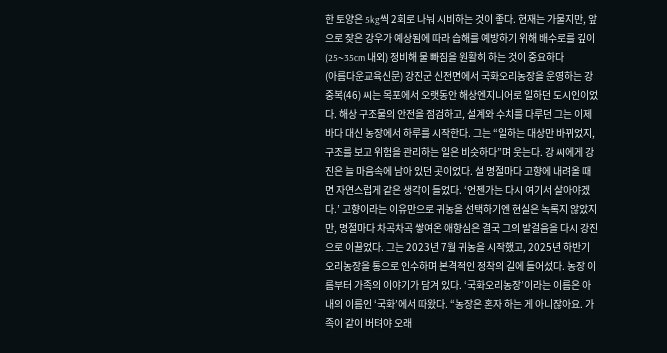한 토양은 5kg씩 2회로 나눠 시비하는 것이 좋다. 현재는 가물지만, 앞으로 잦은 강우가 예상됨에 따라 습해를 예방하기 위해 배수로를 깊이(25~35cm 내외) 정비해 물 빠짐을 원활히 하는 것이 중요하다
(아름다운교육신문) 강진군 신전면에서 국화오리농장을 운영하는 강중복(46) 씨는 목포에서 오랫동안 해상엔지니어로 일하던 도시인이었다. 해상 구조물의 안전을 점검하고, 설계와 수치를 다루던 그는 이제 바다 대신 농장에서 하루를 시작한다. 그는 “일하는 대상만 바뀌었지, 구조를 보고 위험을 관리하는 일은 비슷하다”며 웃는다. 강 씨에게 강진은 늘 마음속에 남아 있던 곳이었다. 설 명절마다 고향에 내려올 때면 자연스럽게 같은 생각이 들었다. ‘언젠가는 다시 여기서 살아야겠다.’ 고향이라는 이유만으로 귀농을 선택하기엔 현실은 녹록지 않았지만, 명절마다 차곡차곡 쌓여온 애향심은 결국 그의 발걸음을 다시 강진으로 이끌었다. 그는 2023년 7월 귀농을 시작했고, 2025년 하반기 오리농장을 통으로 인수하며 본격적인 정착의 길에 들어섰다. 농장 이름부터 가족의 이야기가 담겨 있다. ‘국화오리농장’이라는 이름은 아내의 이름인 ‘국화’에서 따왔다. “농장은 혼자 하는 게 아니잖아요. 가족이 같이 버텨야 오래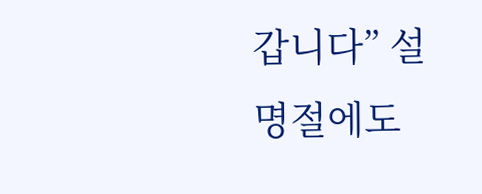갑니다” 설 명절에도